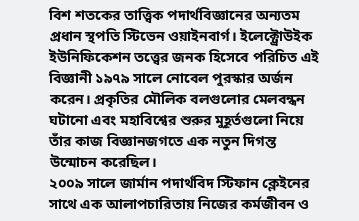বিশ শতকের তাত্ত্বিক পদার্থবিজ্ঞানের অন্যতম প্রধান স্থপতি স্টিভেন ওয়াইনবার্গ। ইলেক্ট্রোউইক ইউনিফিকেশন তত্ত্বের জনক হিসেবে পরিচিত এই বিজ্ঞানী ১৯৭৯ সালে নোবেল পুরস্কার অর্জন করেন। প্রকৃতির মৌলিক বলগুলোর মেলবন্ধন ঘটানো এবং মহাবিশ্বের শুরুর মুহূর্তগুলো নিয়ে তাঁর কাজ বিজ্ঞানজগতে এক নতুন দিগন্ত উন্মোচন করেছিল।
২০০৯ সালে জার্মান পদার্থবিদ স্টিফান ক্লেইনের সাথে এক আলাপচারিতায় নিজের কর্মজীবন ও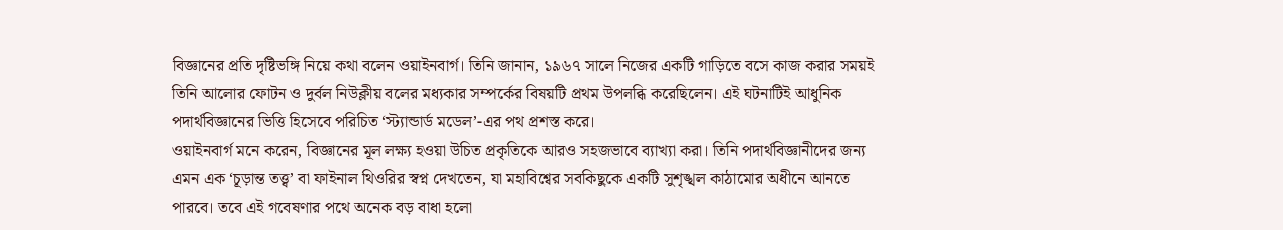বিজ্ঞানের প্রতি দৃষ্টিভঙ্গি নিয়ে কথা বলেন ওয়াইনবার্গ। তিনি জানান, ১৯৬৭ সালে নিজের একটি গাড়িতে বসে কাজ করার সময়ই তিনি আলোর ফোটন ও দুর্বল নিউক্লীয় বলের মধ্যকার সম্পর্কের বিষয়টি প্রথম উপলব্ধি করেছিলেন। এই ঘটনাটিই আধুনিক পদার্থবিজ্ঞানের ভিত্তি হিসেবে পরিচিত ‘স্ট্যান্ডার্ড মডেল’-এর পথ প্রশস্ত করে।
ওয়াইনবার্গ মনে করেন, বিজ্ঞানের মূল লক্ষ্য হওয়া উচিত প্রকৃতিকে আরও সহজভাবে ব্যাখ্যা করা। তিনি পদার্থবিজ্ঞানীদের জন্য এমন এক ‘চূড়ান্ত তত্ত্ব’ বা ফাইনাল থিওরির স্বপ্ন দেখতেন, যা মহাবিশ্বের সবকিছুকে একটি সুশৃঙ্খল কাঠামোর অধীনে আনতে পারবে। তবে এই গবেষণার পথে অনেক বড় বাধা হলো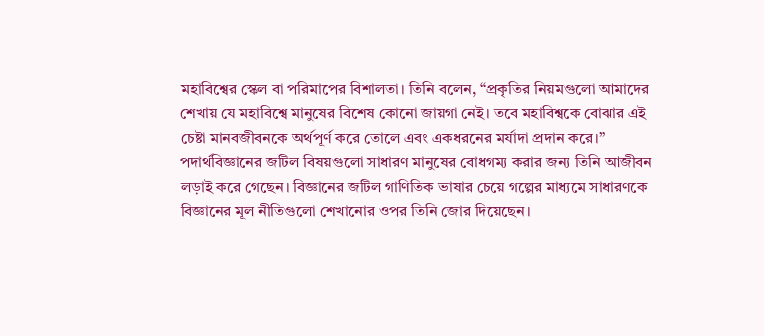মহাবিশ্বের স্কেল বা পরিমাপের বিশালতা। তিনি বলেন, “প্রকৃতির নিয়মগুলো আমাদের শেখায় যে মহাবিশ্বে মানুষের বিশেষ কোনো জায়গা নেই। তবে মহাবিশ্বকে বোঝার এই চেষ্টা মানবজীবনকে অর্থপূর্ণ করে তোলে এবং একধরনের মর্যাদা প্রদান করে।”
পদার্থবিজ্ঞানের জটিল বিষয়গুলো সাধারণ মানুষের বোধগম্য করার জন্য তিনি আজীবন লড়াই করে গেছেন। বিজ্ঞানের জটিল গাণিতিক ভাষার চেয়ে গল্পের মাধ্যমে সাধারণকে বিজ্ঞানের মূল নীতিগুলো শেখানোর ওপর তিনি জোর দিয়েছেন।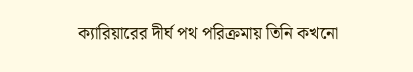ক্যারিয়ারের দীর্ঘ পথ পরিক্রমায় তিনি কখনো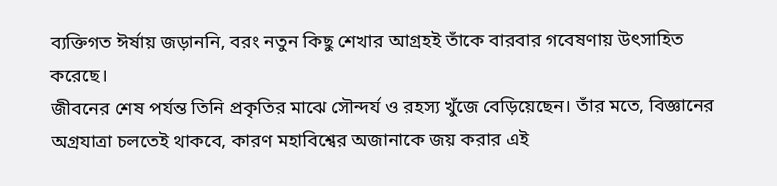ব্যক্তিগত ঈর্ষায় জড়াননি, বরং নতুন কিছু শেখার আগ্রহই তাঁকে বারবার গবেষণায় উৎসাহিত করেছে।
জীবনের শেষ পর্যন্ত তিনি প্রকৃতির মাঝে সৌন্দর্য ও রহস্য খুঁজে বেড়িয়েছেন। তাঁর মতে, বিজ্ঞানের অগ্রযাত্রা চলতেই থাকবে, কারণ মহাবিশ্বের অজানাকে জয় করার এই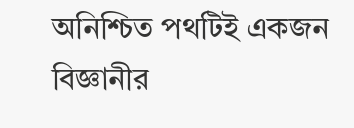অনিশ্চিত পথটিই একজন বিজ্ঞানীর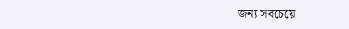জন্য সবচেয়ে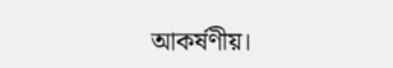আকর্ষণীয়।